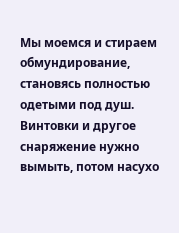Мы моемся и стираем обмундирование, становясь полностью одетыми под душ. Винтовки и другое снаряжение нужно вымыть, потом насухо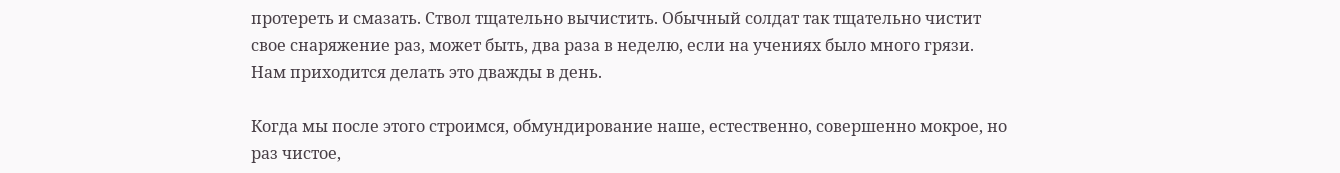протереть и смазать. Ствол тщательно вычистить. Обычный солдат так тщательно чистит свое снаряжение раз, может быть, два раза в неделю, если на учениях было много грязи. Нам приходится делать это дважды в день.

Когда мы после этого строимся, обмундирование наше, естественно, совершенно мокрое, но раз чистое,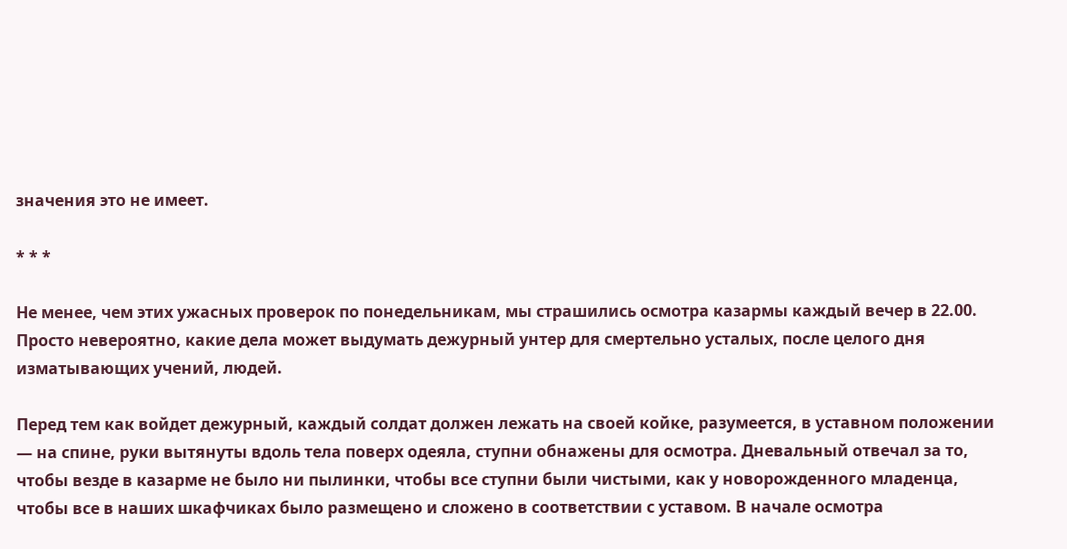значения это не имеет.

* * *

Не менее, чем этих ужасных проверок по понедельникам, мы страшились осмотра казармы каждый вечер в 22.00. Просто невероятно, какие дела может выдумать дежурный унтер для смертельно усталых, после целого дня изматывающих учений, людей.

Перед тем как войдет дежурный, каждый солдат должен лежать на своей койке, разумеется, в уставном положении — на спине, руки вытянуты вдоль тела поверх одеяла, ступни обнажены для осмотра. Дневальный отвечал за то, чтобы везде в казарме не было ни пылинки, чтобы все ступни были чистыми, как у новорожденного младенца, чтобы все в наших шкафчиках было размещено и сложено в соответствии с уставом. В начале осмотра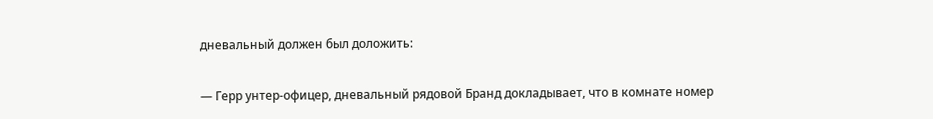дневальный должен был доложить:

— Герр унтер-офицер, дневальный рядовой Бранд докладывает, что в комнате номер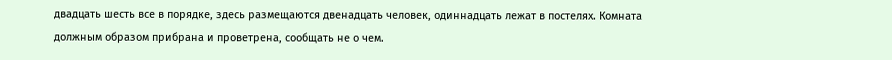двадцать шесть все в порядке, здесь размещаются двенадцать человек, одиннадцать лежат в постелях. Комната должным образом прибрана и проветрена, сообщать не о чем.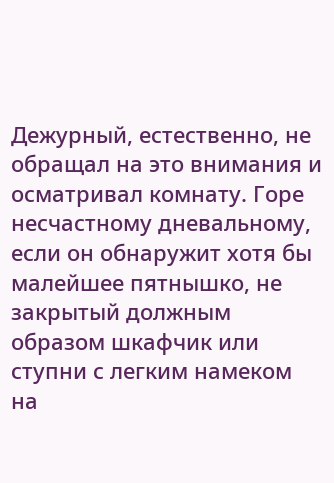Дежурный, естественно, не обращал на это внимания и осматривал комнату. Горе несчастному дневальному, если он обнаружит хотя бы малейшее пятнышко, не закрытый должным образом шкафчик или ступни с легким намеком на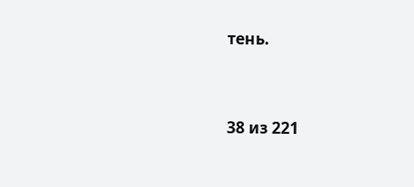тень.



38 из 221